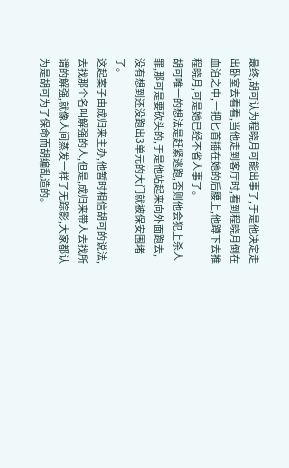最终,胡可认为程晓月可能出事了,于是他决定走出卧室去看看,当他走到客厅时,看到程晓月倒在血泊之中,一把匕首插在她的后腰上,他蹲下去推程晓月,可是她已经不省人事了。
胡可唯一的想法是赶紧逃跑,否则他会犯上杀人罪,那可是要砍头的,于是他站起来向外面跑去,没有想到还没跑出3单元的大门就被保安围堵了。
这起案子由成归来主办,他暂时相信胡可的说法,去找那个名叫解强的人,但是,成归来带人去找所谓的解强,就像人间蒸发一样了无踪影,大家都认为是胡可为了保命而胡编乱造的。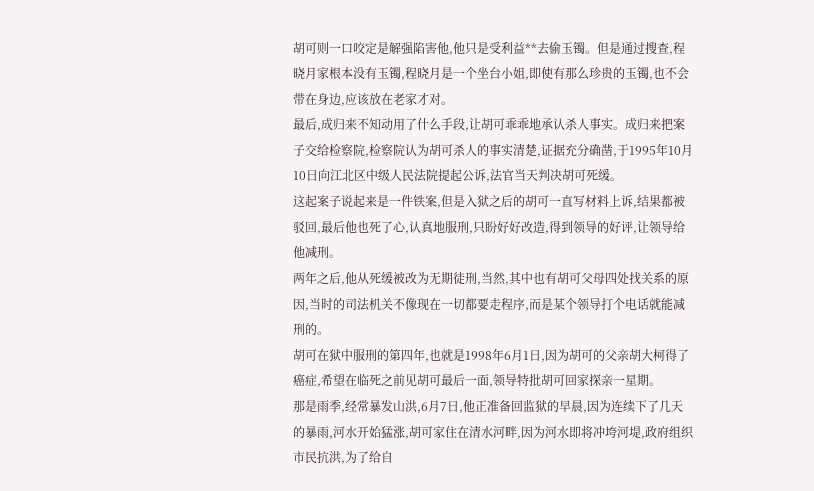胡可则一口咬定是解强陷害他,他只是受利益**去偷玉镯。但是通过搜查,程晓月家根本没有玉镯,程晓月是一个坐台小姐,即使有那么珍贵的玉镯,也不会带在身边,应该放在老家才对。
最后,成归来不知动用了什么手段,让胡可乖乖地承认杀人事实。成归来把案子交给检察院,检察院认为胡可杀人的事实清楚,证据充分确凿,于1995年10月10日向江北区中级人民法院提起公诉,法官当天判决胡可死缓。
这起案子说起来是一件铁案,但是入狱之后的胡可一直写材料上诉,结果都被驳回,最后他也死了心,认真地服刑,只盼好好改造,得到领导的好评,让领导给他减刑。
两年之后,他从死缓被改为无期徒刑,当然,其中也有胡可父母四处找关系的原因,当时的司法机关不像现在一切都要走程序,而是某个领导打个电话就能减刑的。
胡可在狱中服刑的第四年,也就是1998年6月1日,因为胡可的父亲胡大柯得了癌症,希望在临死之前见胡可最后一面,领导特批胡可回家探亲一星期。
那是雨季,经常暴发山洪,6月7日,他正准备回监狱的早晨,因为连续下了几天的暴雨,河水开始猛涨,胡可家住在清水河畔,因为河水即将冲垮河堤,政府组织市民抗洪,为了给自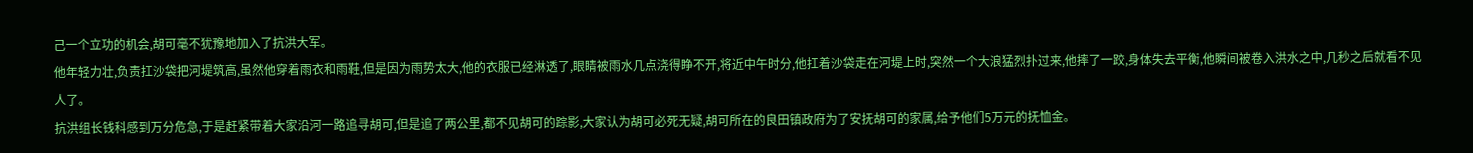己一个立功的机会,胡可毫不犹豫地加入了抗洪大军。
他年轻力壮,负责扛沙袋把河堤筑高,虽然他穿着雨衣和雨鞋,但是因为雨势太大,他的衣服已经淋透了,眼睛被雨水几点浇得睁不开,将近中午时分,他扛着沙袋走在河堤上时,突然一个大浪猛烈扑过来,他摔了一跤,身体失去平衡,他瞬间被卷入洪水之中,几秒之后就看不见人了。
抗洪组长钱科感到万分危急,于是赶紧带着大家沿河一路追寻胡可,但是追了两公里,都不见胡可的踪影,大家认为胡可必死无疑,胡可所在的良田镇政府为了安抚胡可的家属,给予他们5万元的抚恤金。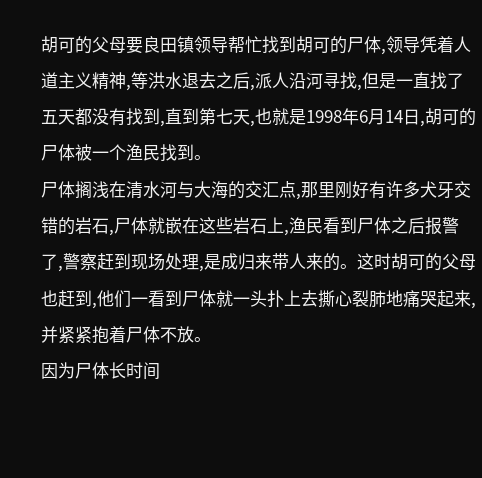胡可的父母要良田镇领导帮忙找到胡可的尸体,领导凭着人道主义精神,等洪水退去之后,派人沿河寻找,但是一直找了五天都没有找到,直到第七天,也就是1998年6月14日,胡可的尸体被一个渔民找到。
尸体搁浅在清水河与大海的交汇点,那里刚好有许多犬牙交错的岩石,尸体就嵌在这些岩石上,渔民看到尸体之后报警了,警察赶到现场处理,是成归来带人来的。这时胡可的父母也赶到,他们一看到尸体就一头扑上去撕心裂肺地痛哭起来,并紧紧抱着尸体不放。
因为尸体长时间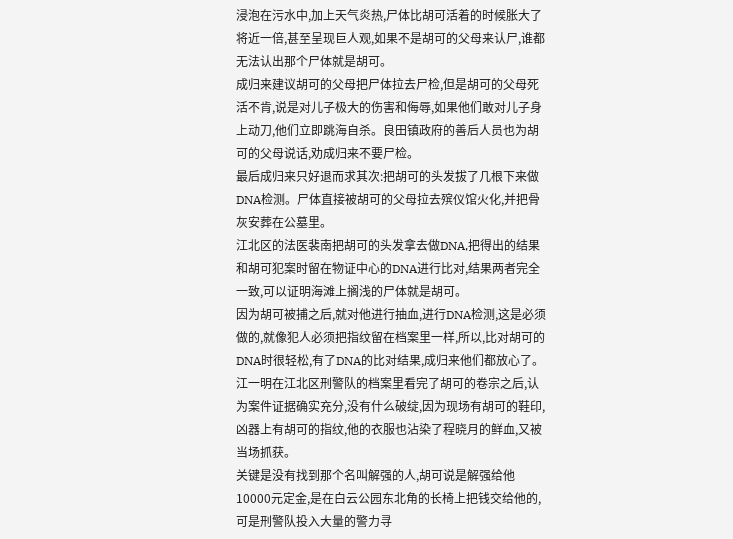浸泡在污水中,加上天气炎热,尸体比胡可活着的时候胀大了将近一倍,甚至呈现巨人观,如果不是胡可的父母来认尸,谁都无法认出那个尸体就是胡可。
成归来建议胡可的父母把尸体拉去尸检,但是胡可的父母死活不肯,说是对儿子极大的伤害和侮辱,如果他们敢对儿子身上动刀,他们立即跳海自杀。良田镇政府的善后人员也为胡可的父母说话,劝成归来不要尸检。
最后成归来只好退而求其次:把胡可的头发拔了几根下来做DNA检测。尸体直接被胡可的父母拉去殡仪馆火化,并把骨灰安葬在公墓里。
江北区的法医裴南把胡可的头发拿去做DNA,把得出的结果和胡可犯案时留在物证中心的DNA进行比对,结果两者完全一致,可以证明海滩上搁浅的尸体就是胡可。
因为胡可被捕之后,就对他进行抽血,进行DNA检测,这是必须做的,就像犯人必须把指纹留在档案里一样,所以,比对胡可的DNA时很轻松,有了DNA的比对结果,成归来他们都放心了。
江一明在江北区刑警队的档案里看完了胡可的卷宗之后,认为案件证据确实充分,没有什么破绽,因为现场有胡可的鞋印,凶器上有胡可的指纹,他的衣服也沾染了程晓月的鲜血,又被当场抓获。
关键是没有找到那个名叫解强的人,胡可说是解强给他10000元定金,是在白云公园东北角的长椅上把钱交给他的,可是刑警队投入大量的警力寻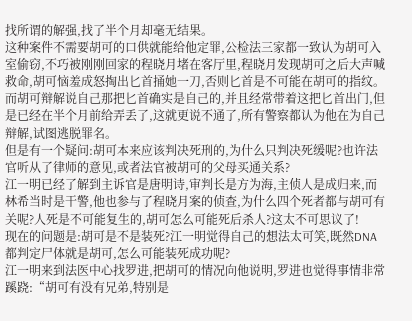找所谓的解强,找了半个月却毫无结果。
这种案件不需要胡可的口供就能给他定罪,公检法三家都一致认为胡可入室偷窃,不巧被刚刚回家的程晓月堵在客厅里,程晓月发现胡可之后大声喊救命,胡可恼羞成怒掏出匕首捅她一刀,否则匕首是不可能在胡可的指纹。
而胡可辩解说自己那把匕首确实是自己的,并且经常带着这把匕首出门,但是已经在半个月前给弄丢了,这就更说不通了,所有警察都认为他在为自己辩解,试图逃脱罪名。
但是有一个疑问:胡可本来应该判决死刑的,为什么只判决死缓呢?也许法官听从了律师的意见,或者法官被胡可的父母买通关系?
江一明已经了解到主诉官是唐明诗,审判长是方为海,主侦人是成归来,而林希当时是干警,他也参与了程晓月案的侦查,为什么四个死者都与胡可有关呢?人死是不可能复生的,胡可怎么可能死后杀人?这太不可思议了!
现在的问题是:胡可是不是装死?江一明觉得自己的想法太可笑,既然DNA都判定尸体就是胡可,怎么可能装死成功呢?
江一明来到法医中心找罗进,把胡可的情况向他说明,罗进也觉得事情非常蹊跷:“胡可有没有兄弟,特别是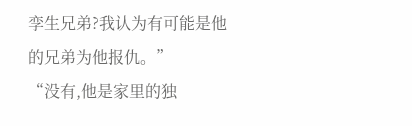孪生兄弟?我认为有可能是他的兄弟为他报仇。”
“没有,他是家里的独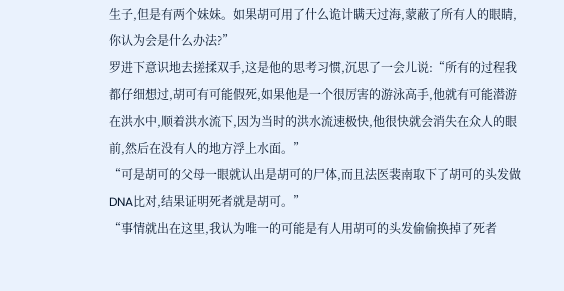生子,但是有两个妹妹。如果胡可用了什么诡计瞒天过海,蒙蔽了所有人的眼睛,你认为会是什么办法?”
罗进下意识地去搓揉双手,这是他的思考习惯,沉思了一会儿说:“所有的过程我都仔细想过,胡可有可能假死,如果他是一个很厉害的游泳高手,他就有可能潜游在洪水中,顺着洪水流下,因为当时的洪水流速极快,他很快就会消失在众人的眼前,然后在没有人的地方浮上水面。”
“可是胡可的父母一眼就认出是胡可的尸体,而且法医裴南取下了胡可的头发做DNA比对,结果证明死者就是胡可。”
“事情就出在这里,我认为唯一的可能是有人用胡可的头发偷偷换掉了死者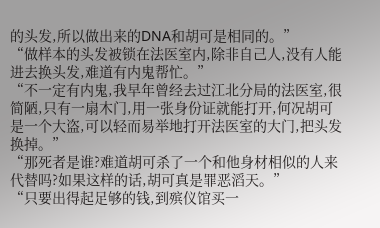的头发,所以做出来的DNA和胡可是相同的。”
“做样本的头发被锁在法医室内,除非自己人,没有人能进去换头发,难道有内鬼帮忙。”
“不一定有内鬼,我早年曾经去过江北分局的法医室,很简陋,只有一扇木门,用一张身份证就能打开,何况胡可是一个大盗,可以轻而易举地打开法医室的大门,把头发换掉。”
“那死者是谁?难道胡可杀了一个和他身材相似的人来代替吗?如果这样的话,胡可真是罪恶滔天。”
“只要出得起足够的钱,到殡仪馆买一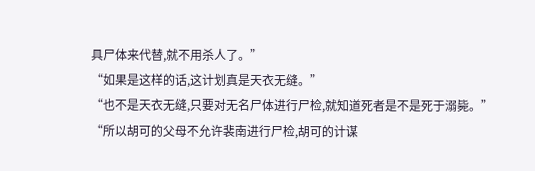具尸体来代替,就不用杀人了。”
“如果是这样的话,这计划真是天衣无缝。”
“也不是天衣无缝,只要对无名尸体进行尸检,就知道死者是不是死于溺毙。”
“所以胡可的父母不允许裴南进行尸检,胡可的计谋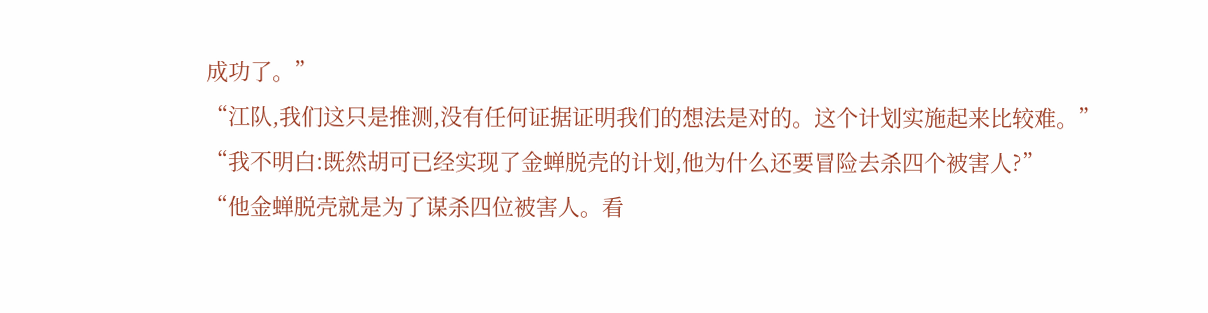成功了。”
“江队,我们这只是推测,没有任何证据证明我们的想法是对的。这个计划实施起来比较难。”
“我不明白:既然胡可已经实现了金蝉脱壳的计划,他为什么还要冒险去杀四个被害人?”
“他金蝉脱壳就是为了谋杀四位被害人。看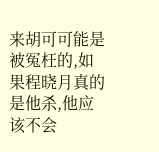来胡可可能是被冤枉的,如果程晓月真的是他杀,他应该不会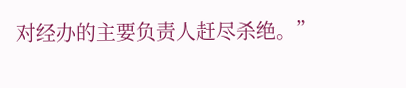对经办的主要负责人赶尽杀绝。”